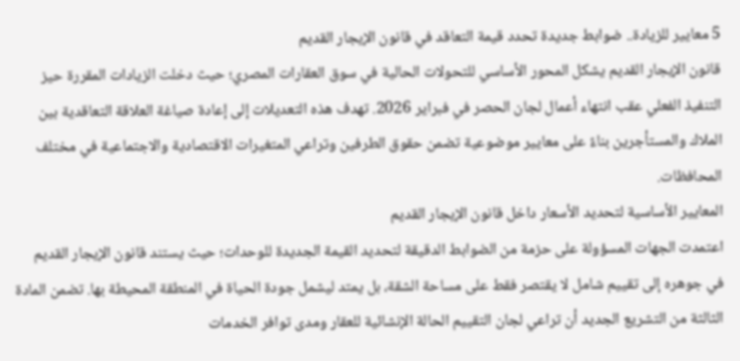5 معايير للزيادة.. ضوابط جديدة تحدد قيمة التعاقد في قانون الإيجار القديم
قانون الإيجار القديم يشكل المحور الأساسي للتحولات الحالية في سوق العقارات المصري؛ حيث دخلت الزيادات المقررة حيز التنفيذ الفعلي عقب انتهاء أعمال لجان الحصر في فبراير 2026. تهدف هذه التعديلات إلى إعادة صياغة العلاقة التعاقدية بين الملاك والمستأجرين بناءً على معايير موضوعية تضمن حقوق الطرفين وتراعي المتغيرات الاقتصادية والاجتماعية في مختلف المحافظات.
المعايير الأساسية لتحديد الأسعار داخل قانون الإيجار القديم
اعتمدت الجهات المسؤولة على حزمة من الضوابط الدقيقة لتحديد القيمة الجديدة للوحدات؛ حيث يستند قانون الإيجار القديم في جوهره إلى تقييم شامل لا يقتصر فقط على مساحة الشقة، بل يمتد ليشمل جودة الحياة في المنطقة المحيطة بها. تضمن المادة الثالثة من التشريع الجديد أن تراعي لجان التقييم الحالة الإنشائية للعقار ومدى توافر الخدمات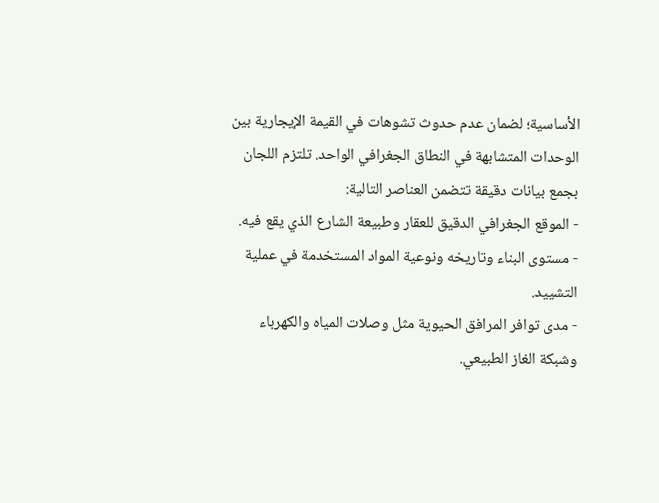الأساسية؛ لضمان عدم حدوث تشوهات في القيمة الإيجارية بين الوحدات المتشابهة في النطاق الجغرافي الواحد. تلتزم اللجان بجمع بيانات دقيقة تتضمن العناصر التالية:
- الموقع الجغرافي الدقيق للعقار وطبيعة الشارع الذي يقع فيه.
- مستوى البناء وتاريخه ونوعية المواد المستخدمة في عملية التشييد.
- مدى توافر المرافق الحيوية مثل وصلات المياه والكهرباء وشبكة الغاز الطبيعي.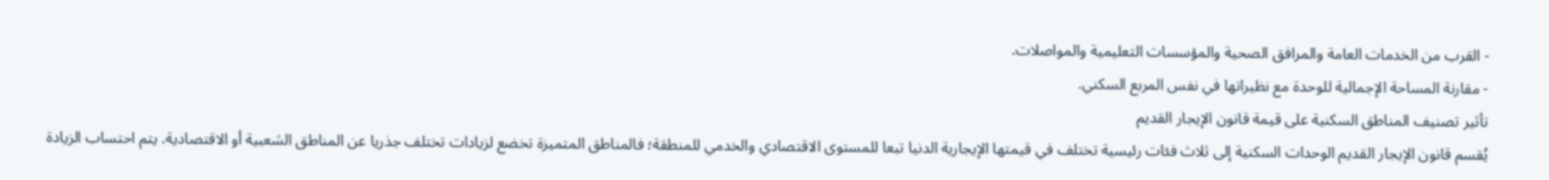- القرب من الخدمات العامة والمرافق الصحية والمؤسسات التعليمية والمواصلات.
- مقارنة المساحة الإجمالية للوحدة مع نظيراتها في نفس المربع السكني.
تأثير تصنيف المناطق السكنية على قيمة قانون الإيجار القديم
يُقسم قانون الإيجار القديم الوحدات السكنية إلى ثلاث فئات رئيسية تختلف في قيمتها الإيجارية الدنيا تبعا للمستوى الاقتصادي والخدمي للمنطقة؛ فالمناطق المتميزة تخضع لزيادات تختلف جذريا عن المناطق الشعبية أو الاقتصادية. يتم احتساب الزيادة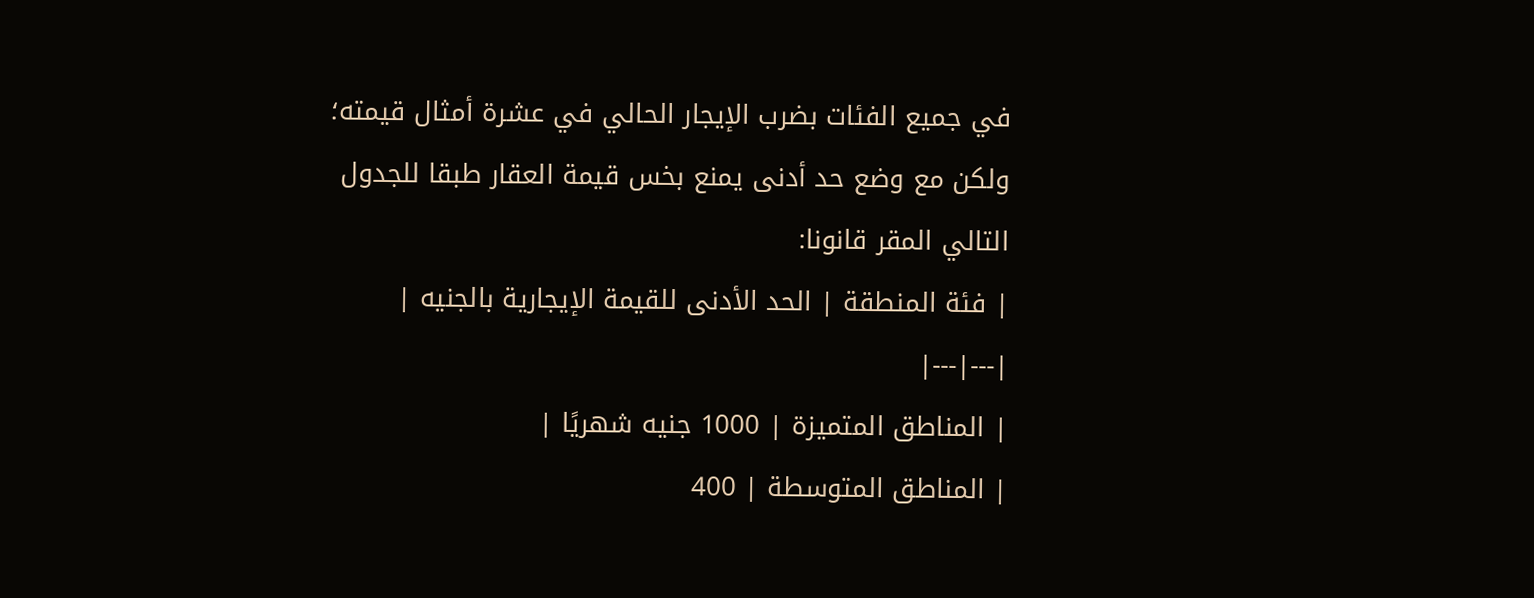في جميع الفئات بضرب الإيجار الحالي في عشرة أمثال قيمته؛ ولكن مع وضع حد أدنى يمنع بخس قيمة العقار طبقا للجدول التالي المقر قانونا:
| فئة المنطقة | الحد الأدنى للقيمة الإيجارية بالجنيه |
|---|---|
| المناطق المتميزة | 1000 جنيه شهريًا |
| المناطق المتوسطة | 400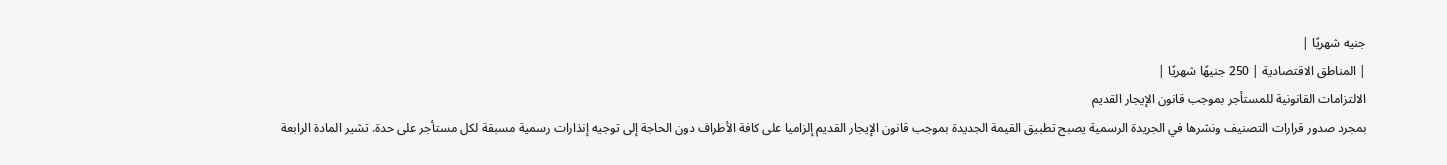جنيه شهريًا |
| المناطق الاقتصادية | 250 جنيهًا شهريًا |
الالتزامات القانونية للمستأجر بموجب قانون الإيجار القديم
بمجرد صدور قرارات التصنيف ونشرها في الجريدة الرسمية يصبح تطبيق القيمة الجديدة بموجب قانون الإيجار القديم إلزاميا على كافة الأطراف دون الحاجة إلى توجيه إنذارات رسمية مسبقة لكل مستأجر على حدة. تشير المادة الرابعة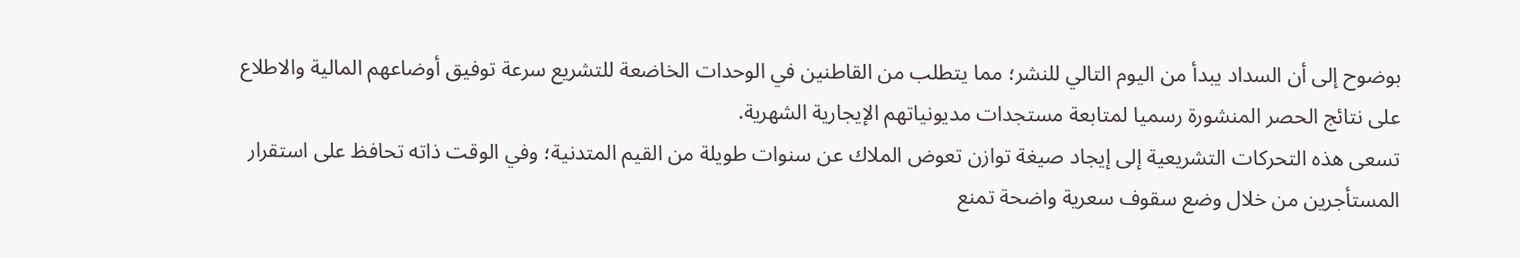بوضوح إلى أن السداد يبدأ من اليوم التالي للنشر؛ مما يتطلب من القاطنين في الوحدات الخاضعة للتشريع سرعة توفيق أوضاعهم المالية والاطلاع على نتائج الحصر المنشورة رسميا لمتابعة مستجدات مديونياتهم الإيجارية الشهرية.
تسعى هذه التحركات التشريعية إلى إيجاد صيغة توازن تعوض الملاك عن سنوات طويلة من القيم المتدنية؛ وفي الوقت ذاته تحافظ على استقرار المستأجرين من خلال وضع سقوف سعرية واضحة تمنع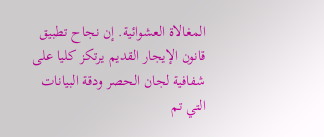المغالاة العشوائية. إن نجاح تطبيق قانون الإيجار القديم يرتكز كليا على شفافية لجان الحصر ودقة البيانات التي تم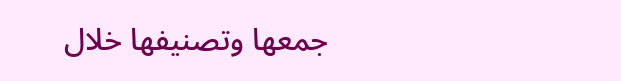جمعها وتصنيفها خلال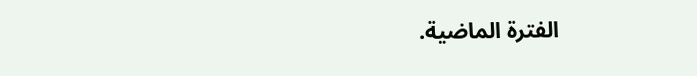الفترة الماضية.